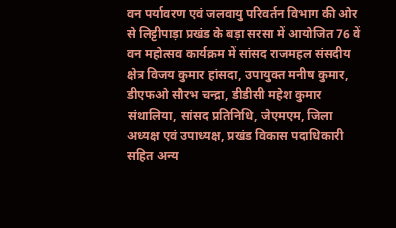वन पर्यावरण एवं जलवायु परिवर्तन विभाग की ओर से लिट्टीपाड़ा प्रखंड के बड़ा सरसा में आयोजित 76 वें वन महोत्सव कार्यक्रम में सांसद राजमहल संसदीय क्षेत्र विजय कुमार हांसदा, उपायुक्त मनीष कुमार, डीएफओ सौरभ चन्द्रा, डीडीसी महेश कुमार संथालिया, सांसद प्रतिनिधि, जेएमएम, जिला अध्यक्ष एवं उपाध्यक्ष, प्रखंड विकास पदाधिकारी सहित अन्य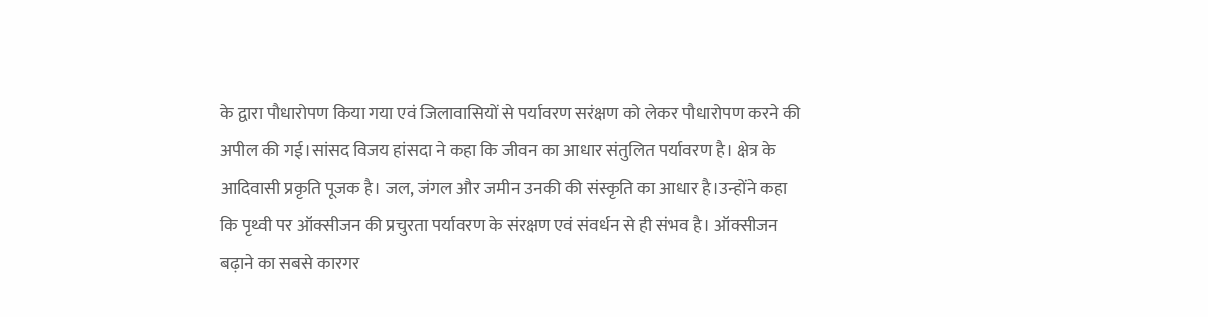के द्वारा पौधारोपण किया गया एवं जिलावासियों से पर्यावरण सरंक्षण को लेकर पौधारोपण करने की अपील की गई।सांसद विजय हांसदा ने कहा कि जीवन का आधार संतुलित पर्यावरण है। क्षेत्र के आदिवासी प्रकृति पूजक है। जल, जंगल और जमीन उनकी की संस्कृति का आधार है।उन्होंने कहा कि पृथ्वी पर ऑक्सीजन की प्रचुरता पर्यावरण के संरक्षण एवं संवर्धन से ही संभव है। ऑक्सीजन बढ़ाने का सबसे कारगर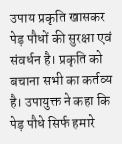उपाय प्रकृति खासकर पेड़ पौधों की सुरक्षा एवं संवर्धन है। प्रकृति को बचाना सभी का कर्तव्य है। उपायुक्त ने कहा कि पेड़ पौधे सिर्फ हमारे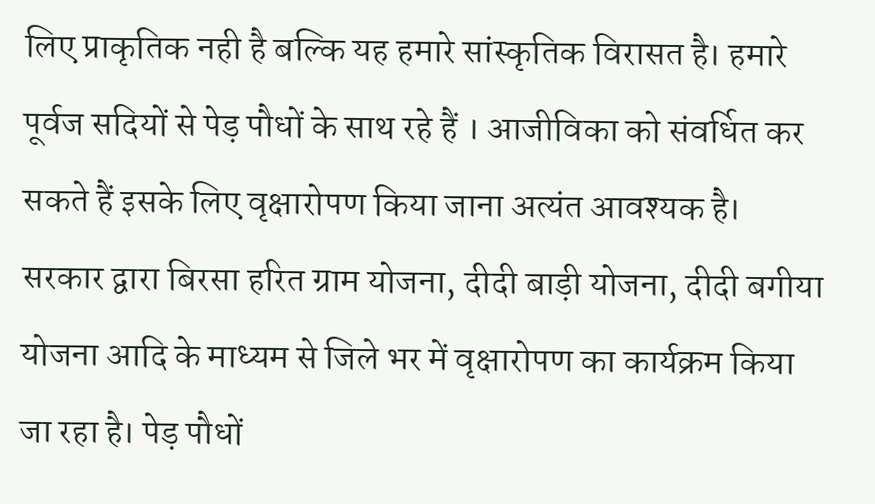लिए प्राकृतिक नही है बल्कि यह हमारे सांस्कृतिक विरासत है। हमारे पूर्वज सदियों से पेड़ पौधों के साथ रहे हैं । आजीविका को संवर्धित कर सकते हैं इसके लिए वृक्षारोपण किया जाना अत्यंत आवश्यक है। सरकार द्वारा बिरसा हरित ग्राम योजना, दीदी बाड़ी योजना, दीदी बगीया योजना आदि के माध्यम से जिले भर में वृक्षारोपण का कार्यक्रम किया जा रहा है। पेड़ पौधों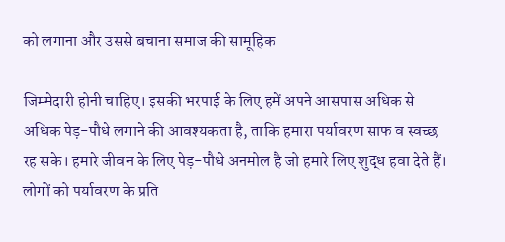को लगाना और उससे बचाना समाज की सामूहिक

जिम्मेदारी होनी चाहिए। इसकी भरपाई के लिए हमें अपने आसपास अधिक से अधिक पेड़-पौधे लगाने की आवश्यकता है, ताकि हमारा पर्यावरण साफ व स्वच्छ रह सके। हमारे जीवन के लिए पेड़-पौधे अनमोल है जो हमारे लिए शुद्ध हवा देते हैं। लोगों को पर्यावरण के प्रति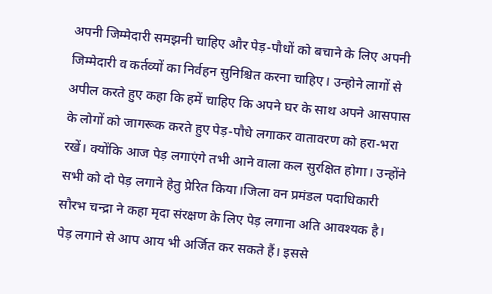अपनी जिम्मेदारी समझनी चाहिए और पेड़-पौधों को बचाने के लिए अपनी जिम्मेदारी व कर्तव्यों का निर्वहन सुनिश्चित करना चाहिए। उन्होने लागों से अपील करते हुए कहा कि हमें चाहिए कि अपने घर के साथ अपने आसपास के लोगों को जागरूक करते हुए पेड़-पौधे लगाकर वातावरण को हरा-भरा रखें। क्योंकि आज पेड़ लगाएंगे तभी आने वाला कल सुरक्षित होगा। उन्होंने सभी को दो पेड़ लगाने हेतु प्रेरित किया।जिला वन प्रमंडल पदाधिकारी सौरभ चन्द्रा ने कहा मृदा संरक्षण के लिए पेड़ लगाना अति आवश्यक है। पेड़ लगाने से आप आय भी अर्जित कर सकते हैं। इससे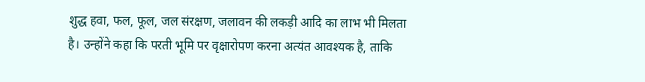शुद्ध हवा, फल, फूल, जल संरक्षण, जलावन की लकड़ी आदि का लाभ भी मिलता है। उन्होंने कहा कि परती भूमि पर वृक्षारोपण करना अत्यंत आवश्यक है, ताकि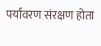पर्यावरण संरक्षण होता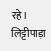रहे। लिट्टीपाड़ा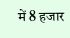में 8 हजार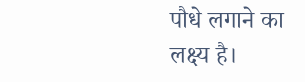पौधे लगाने का लक्ष्य है।